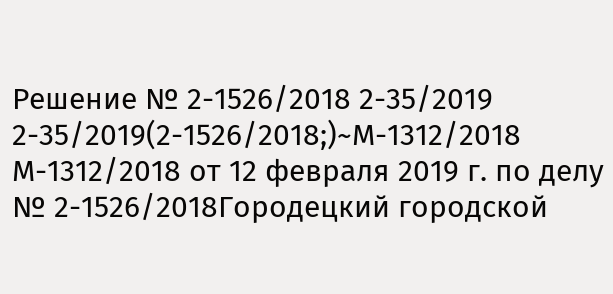Решение № 2-1526/2018 2-35/2019 2-35/2019(2-1526/2018;)~М-1312/2018 М-1312/2018 от 12 февраля 2019 г. по делу № 2-1526/2018Городецкий городской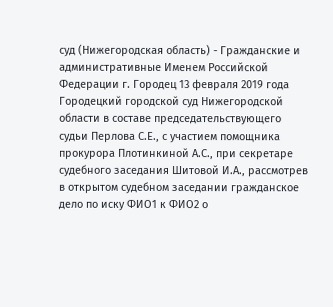суд (Нижегородская область) - Гражданские и административные Именем Российской Федерации г. Городец 13 февраля 2019 года Городецкий городской суд Нижегородской области в составе председательствующего судьи Перлова С.Е., с участием помощника прокурора Плотинкиной А.С., при секретаре судебного заседания Шитовой И.А., рассмотрев в открытом судебном заседании гражданское дело по иску ФИО1 к ФИО2 о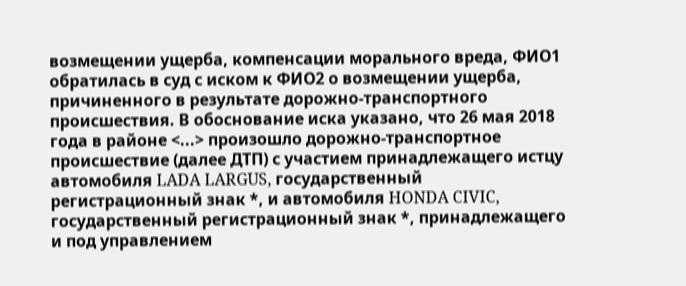возмещении ущерба, компенсации морального вреда, ФИО1 обратилась в суд с иском к ФИО2 о возмещении ущерба, причиненного в результате дорожно-транспортного происшествия. В обоснование иска указано, что 26 мая 2018 года в районе <...> произошло дорожно-транспортное происшествие (далее ДТП) с участием принадлежащего истцу автомобиля LADA LARGUS, государственный регистрационный знак *, и автомобиля HONDA CIVIC, государственный регистрационный знак *, принадлежащего и под управлением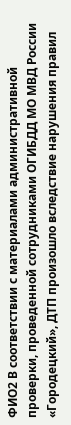ФИО2 В соответствии с материалами административной проверки, проведенной сотрудниками ОГИБДД МО МВД России «Городецкий», ДТП произошло вследствие нарушения правил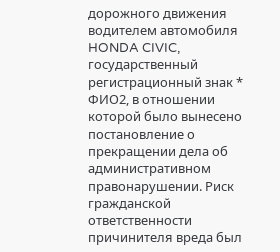дорожного движения водителем автомобиля HONDA CIVIC, государственный регистрационный знак * ФИО2, в отношении которой было вынесено постановление о прекращении дела об административном правонарушении. Риск гражданской ответственности причинителя вреда был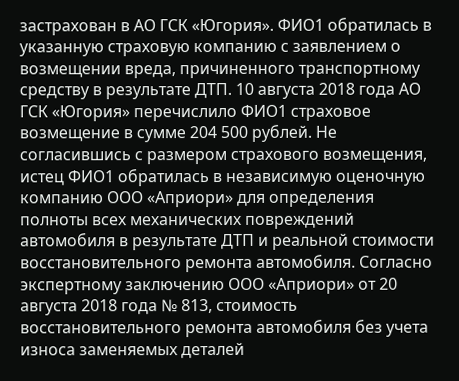застрахован в АО ГСК «Югория». ФИО1 обратилась в указанную страховую компанию с заявлением о возмещении вреда, причиненного транспортному средству в результате ДТП. 10 августа 2018 года АО ГСК «Югория» перечислило ФИО1 страховое возмещение в сумме 204 500 рублей. Не согласившись с размером страхового возмещения, истец ФИО1 обратилась в независимую оценочную компанию ООО «Априори» для определения полноты всех механических повреждений автомобиля в результате ДТП и реальной стоимости восстановительного ремонта автомобиля. Согласно экспертному заключению ООО «Априори» от 20 августа 2018 года № 813, стоимость восстановительного ремонта автомобиля без учета износа заменяемых деталей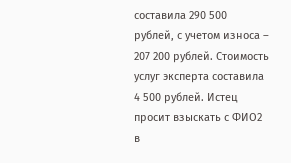составила 290 500 рублей, с учетом износа – 207 200 рублей. Стоимость услуг эксперта составила 4 500 рублей. Истец просит взыскать с ФИО2 в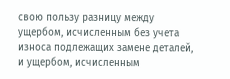свою пользу разницу между ущербом, исчисленным без учета износа подлежащих замене деталей, и ущербом, исчисленным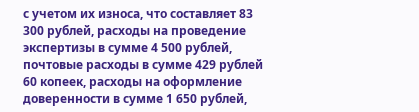с учетом их износа, что составляет 83 300 рублей, расходы на проведение экспертизы в сумме 4 500 рублей, почтовые расходы в сумме 429 рублей 60 копеек, расходы на оформление доверенности в сумме 1 650 рублей,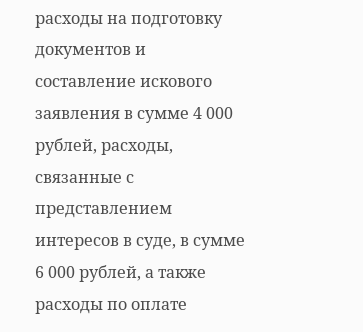расходы на подготовку документов и составление искового заявления в сумме 4 000 рублей, расходы, связанные с представлением интересов в суде, в сумме 6 000 рублей, а также расходы по оплате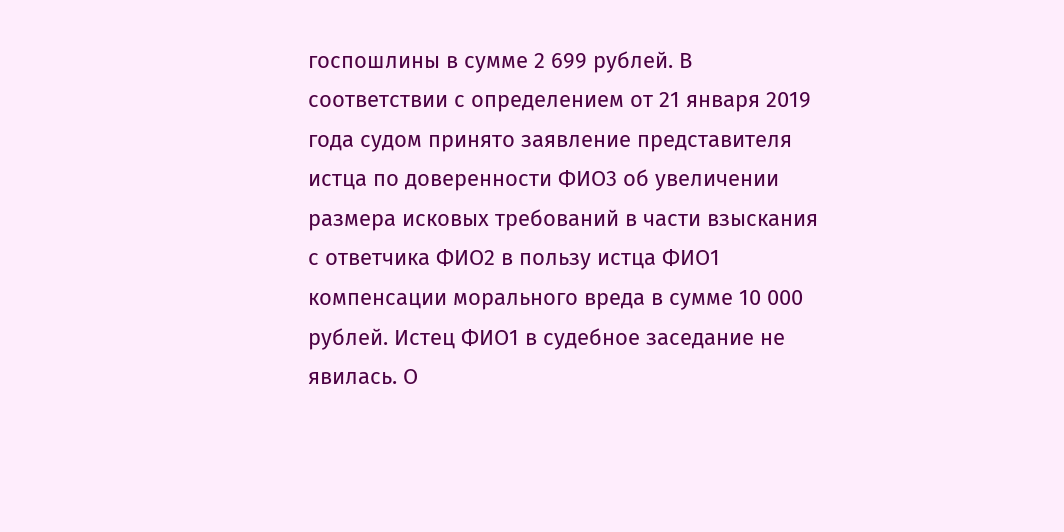госпошлины в сумме 2 699 рублей. В соответствии с определением от 21 января 2019 года судом принято заявление представителя истца по доверенности ФИО3 об увеличении размера исковых требований в части взыскания с ответчика ФИО2 в пользу истца ФИО1 компенсации морального вреда в сумме 10 000 рублей. Истец ФИО1 в судебное заседание не явилась. О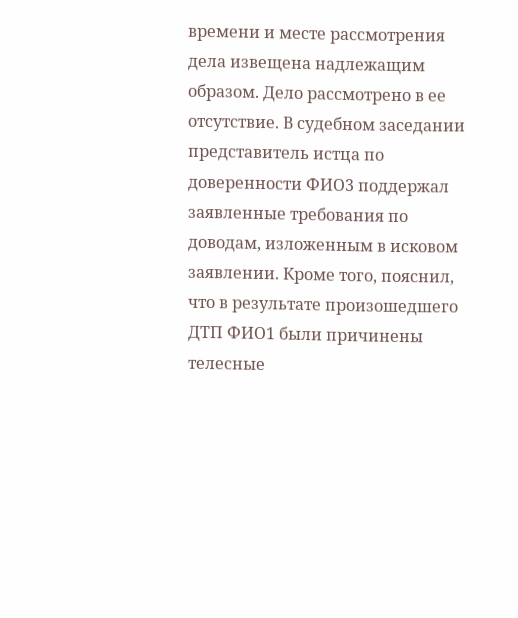времени и месте рассмотрения дела извещена надлежащим образом. Дело рассмотрено в ее отсутствие. В судебном заседании представитель истца по доверенности ФИО3 поддержал заявленные требования по доводам, изложенным в исковом заявлении. Кроме того, пояснил, что в результате произошедшего ДТП ФИО1 были причинены телесные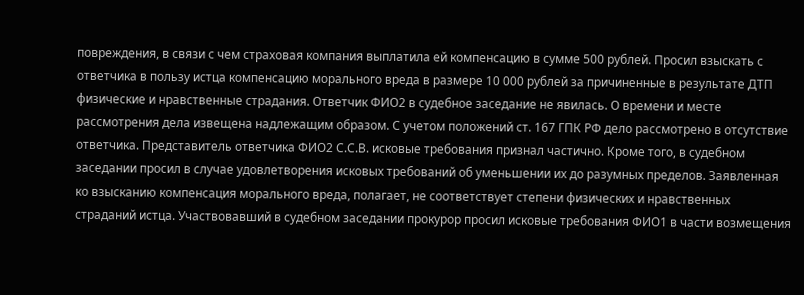повреждения, в связи с чем страховая компания выплатила ей компенсацию в сумме 500 рублей. Просил взыскать с ответчика в пользу истца компенсацию морального вреда в размере 10 000 рублей за причиненные в результате ДТП физические и нравственные страдания. Ответчик ФИО2 в судебное заседание не явилась. О времени и месте рассмотрения дела извещена надлежащим образом. С учетом положений ст. 167 ГПК РФ дело рассмотрено в отсутствие ответчика. Представитель ответчика ФИО2 С.С.В. исковые требования признал частично. Кроме того, в судебном заседании просил в случае удовлетворения исковых требований об уменьшении их до разумных пределов. Заявленная ко взысканию компенсация морального вреда, полагает, не соответствует степени физических и нравственных страданий истца. Участвовавший в судебном заседании прокурор просил исковые требования ФИО1 в части возмещения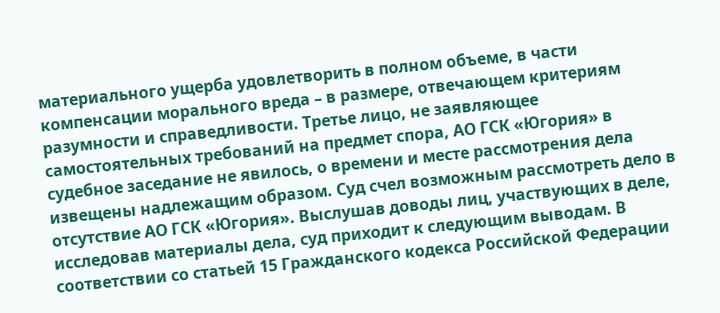материального ущерба удовлетворить в полном объеме, в части компенсации морального вреда – в размере, отвечающем критериям разумности и справедливости. Третье лицо, не заявляющее самостоятельных требований на предмет спора, АО ГСК «Югория» в судебное заседание не явилось, о времени и месте рассмотрения дела извещены надлежащим образом. Суд счел возможным рассмотреть дело в отсутствие АО ГСК «Югория». Выслушав доводы лиц, участвующих в деле, исследовав материалы дела, суд приходит к следующим выводам. В соответствии со статьей 15 Гражданского кодекса Российской Федерации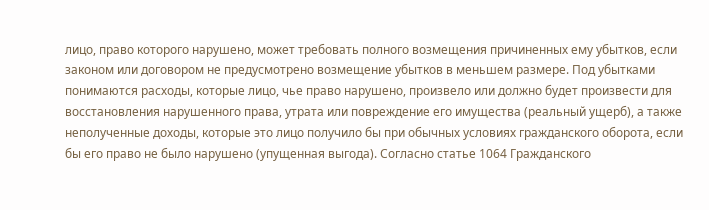лицо, право которого нарушено, может требовать полного возмещения причиненных ему убытков, если законом или договором не предусмотрено возмещение убытков в меньшем размере. Под убытками понимаются расходы, которые лицо, чье право нарушено, произвело или должно будет произвести для восстановления нарушенного права, утрата или повреждение его имущества (реальный ущерб), а также неполученные доходы, которые это лицо получило бы при обычных условиях гражданского оборота, если бы его право не было нарушено (упущенная выгода). Согласно статье 1064 Гражданского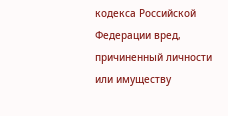кодекса Российской Федерации вред, причиненный личности или имуществу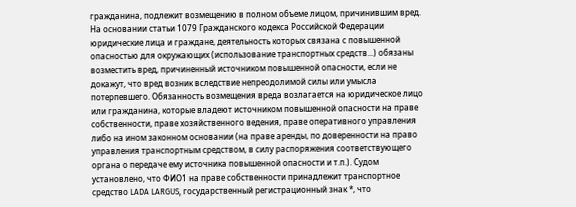гражданина, подлежит возмещению в полном объеме лицом, причинившим вред. На основании статьи 1079 Гражданского кодекса Российской Федерации юридические лица и граждане, деятельность которых связана с повышенной опасностью для окружающих (использование транспортных средств...) обязаны возместить вред, причиненный источником повышенной опасности, если не докажут, что вред возник вследствие непреодолимой силы или умысла потерпевшего. Обязанность возмещения вреда возлагается на юридическое лицо или гражданина, которые владеют источником повышенной опасности на праве собственности, праве хозяйственного ведения, праве оперативного управления либо на ином законном основании (на праве аренды, по доверенности на право управления транспортным средством, в силу распоряжения соответствующего органа о передаче ему источника повышенной опасности и т.п.). Судом установлено, что ФИО1 на праве собственности принадлежит транспортное средство LADA LARGUS, государственный регистрационный знак *, что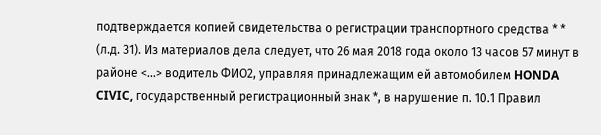подтверждается копией свидетельства о регистрации транспортного средства * * (л.д. 31). Из материалов дела следует, что 26 мая 2018 года около 13 часов 57 минут в районе <...> водитель ФИО2, управляя принадлежащим ей автомобилем HONDA CIVIC, государственный регистрационный знак *, в нарушение п. 10.1 Правил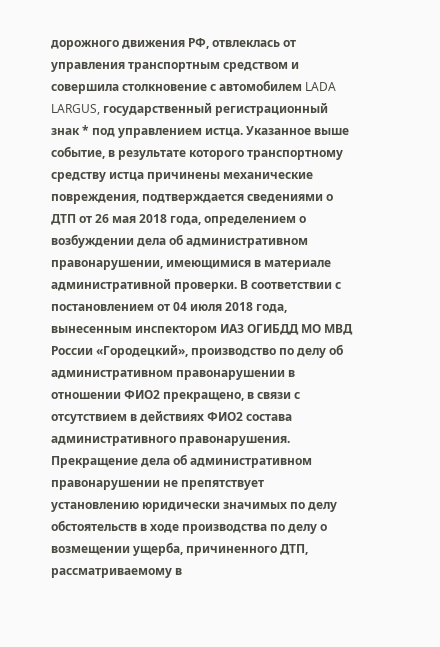дорожного движения РФ, отвлеклась от управления транспортным средством и совершила столкновение с автомобилем LADA LARGUS, государственный регистрационный знак * под управлением истца. Указанное выше событие, в результате которого транспортному средству истца причинены механические повреждения, подтверждается сведениями о ДТП от 26 мая 2018 года, определением о возбуждении дела об административном правонарушении, имеющимися в материале административной проверки. В соответствии с постановлением от 04 июля 2018 года, вынесенным инспектором ИАЗ ОГИБДД МО МВД России «Городецкий», производство по делу об административном правонарушении в отношении ФИО2 прекращено, в связи с отсутствием в действиях ФИО2 состава административного правонарушения. Прекращение дела об административном правонарушении не препятствует установлению юридически значимых по делу обстоятельств в ходе производства по делу о возмещении ущерба, причиненного ДТП, рассматриваемому в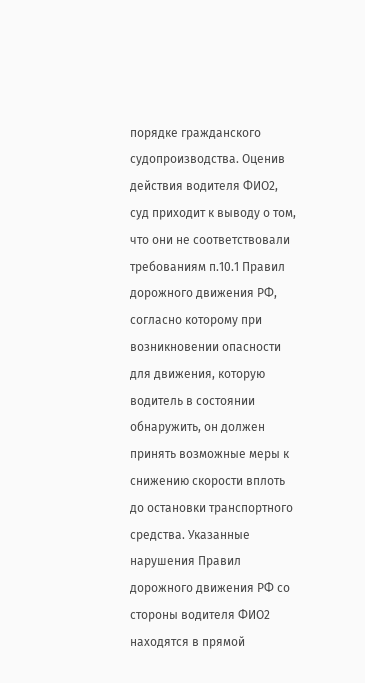порядке гражданского судопроизводства. Оценив действия водителя ФИО2, суд приходит к выводу о том, что они не соответствовали требованиям п.10.1 Правил дорожного движения РФ, согласно которому при возникновении опасности для движения, которую водитель в состоянии обнаружить, он должен принять возможные меры к снижению скорости вплоть до остановки транспортного средства. Указанные нарушения Правил дорожного движения РФ со стороны водителя ФИО2 находятся в прямой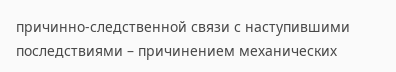причинно-следственной связи с наступившими последствиями – причинением механических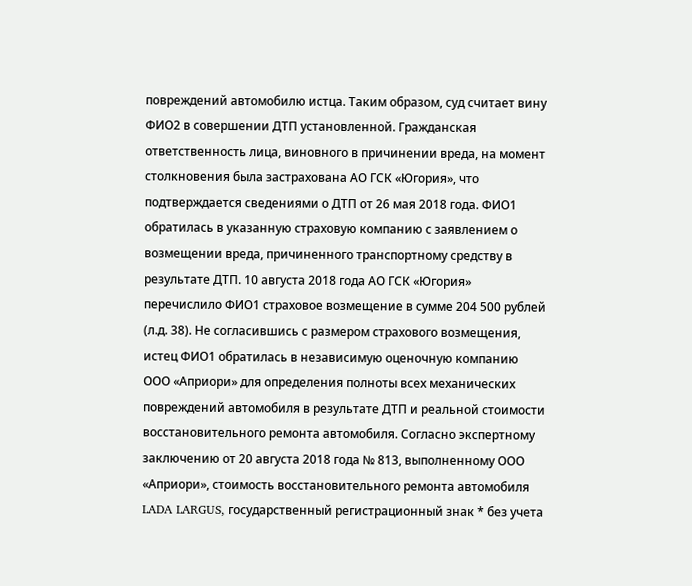повреждений автомобилю истца. Таким образом, суд считает вину ФИО2 в совершении ДТП установленной. Гражданская ответственность лица, виновного в причинении вреда, на момент столкновения была застрахована АО ГСК «Югория», что подтверждается сведениями о ДТП от 26 мая 2018 года. ФИО1 обратилась в указанную страховую компанию с заявлением о возмещении вреда, причиненного транспортному средству в результате ДТП. 10 августа 2018 года АО ГСК «Югория» перечислило ФИО1 страховое возмещение в сумме 204 500 рублей (л.д. 38). Не согласившись с размером страхового возмещения, истец ФИО1 обратилась в независимую оценочную компанию ООО «Априори» для определения полноты всех механических повреждений автомобиля в результате ДТП и реальной стоимости восстановительного ремонта автомобиля. Согласно экспертному заключению от 20 августа 2018 года № 813, выполненному ООО «Априори», стоимость восстановительного ремонта автомобиля LADA LARGUS, государственный регистрационный знак * без учета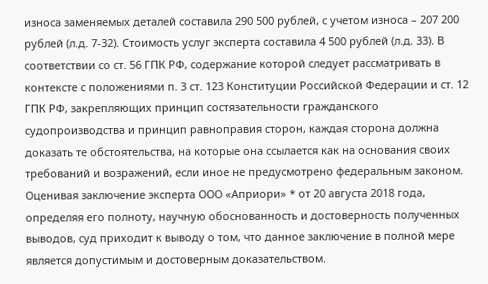износа заменяемых деталей составила 290 500 рублей, с учетом износа – 207 200 рублей (л.д. 7-32). Стоимость услуг эксперта составила 4 500 рублей (л.д. 33). В соответствии со ст. 56 ГПК РФ, содержание которой следует рассматривать в контексте с положениями п. 3 ст. 123 Конституции Российской Федерации и ст. 12 ГПК РФ, закрепляющих принцип состязательности гражданского судопроизводства и принцип равноправия сторон, каждая сторона должна доказать те обстоятельства, на которые она ссылается как на основания своих требований и возражений, если иное не предусмотрено федеральным законом. Оценивая заключение эксперта ООО «Априори» * от 20 августа 2018 года, определяя его полноту, научную обоснованность и достоверность полученных выводов, суд приходит к выводу о том, что данное заключение в полной мере является допустимым и достоверным доказательством.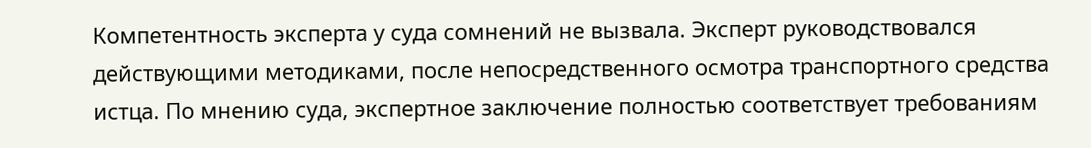Компетентность эксперта у суда сомнений не вызвала. Эксперт руководствовался действующими методиками, после непосредственного осмотра транспортного средства истца. По мнению суда, экспертное заключение полностью соответствует требованиям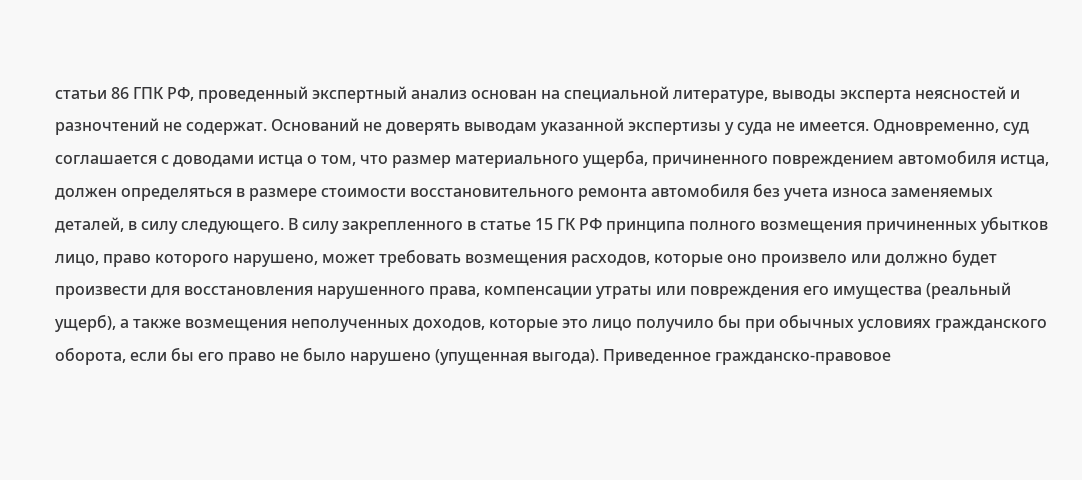статьи 86 ГПК РФ, проведенный экспертный анализ основан на специальной литературе, выводы эксперта неясностей и разночтений не содержат. Оснований не доверять выводам указанной экспертизы у суда не имеется. Одновременно, суд соглашается с доводами истца о том, что размер материального ущерба, причиненного повреждением автомобиля истца, должен определяться в размере стоимости восстановительного ремонта автомобиля без учета износа заменяемых деталей, в силу следующего. В силу закрепленного в статье 15 ГК РФ принципа полного возмещения причиненных убытков лицо, право которого нарушено, может требовать возмещения расходов, которые оно произвело или должно будет произвести для восстановления нарушенного права, компенсации утраты или повреждения его имущества (реальный ущерб), а также возмещения неполученных доходов, которые это лицо получило бы при обычных условиях гражданского оборота, если бы его право не было нарушено (упущенная выгода). Приведенное гражданско-правовое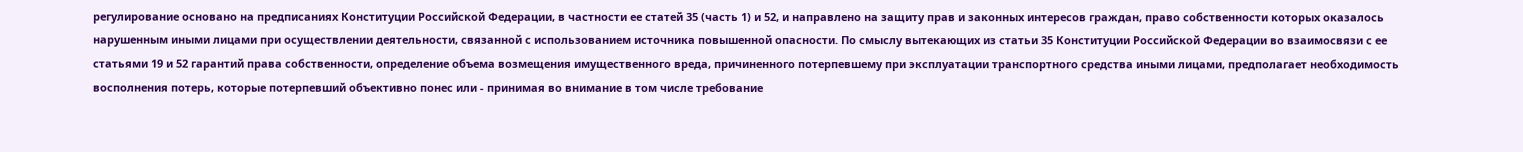регулирование основано на предписаниях Конституции Российской Федерации, в частности ее статей 35 (часть 1) и 52, и направлено на защиту прав и законных интересов граждан, право собственности которых оказалось нарушенным иными лицами при осуществлении деятельности, связанной с использованием источника повышенной опасности. По смыслу вытекающих из статьи 35 Конституции Российской Федерации во взаимосвязи с ее статьями 19 и 52 гарантий права собственности, определение объема возмещения имущественного вреда, причиненного потерпевшему при эксплуатации транспортного средства иными лицами, предполагает необходимость восполнения потерь, которые потерпевший объективно понес или - принимая во внимание в том числе требование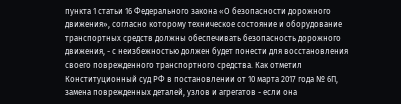пункта 1 статьи 16 Федерального закона «О безопасности дорожного движения», согласно которому техническое состояние и оборудование транспортных средств должны обеспечивать безопасность дорожного движения, - с неизбежностью должен будет понести для восстановления своего поврежденного транспортного средства. Как отметил Конституционный суд РФ в постановлении от 10 марта 2017 года № 6П, замена поврежденных деталей, узлов и агрегатов - если она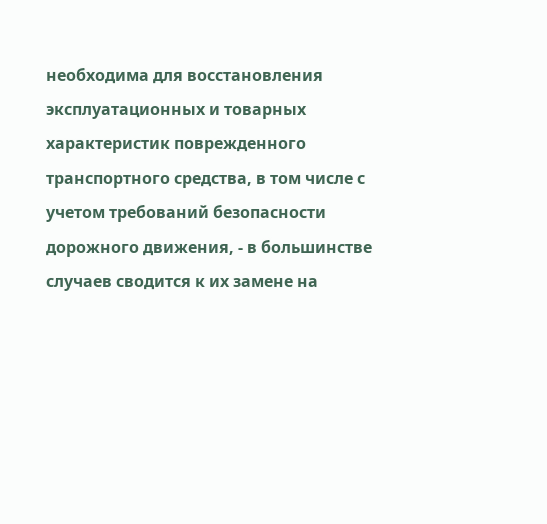необходима для восстановления эксплуатационных и товарных характеристик поврежденного транспортного средства, в том числе с учетом требований безопасности дорожного движения, - в большинстве случаев сводится к их замене на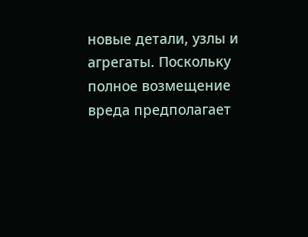новые детали, узлы и агрегаты. Поскольку полное возмещение вреда предполагает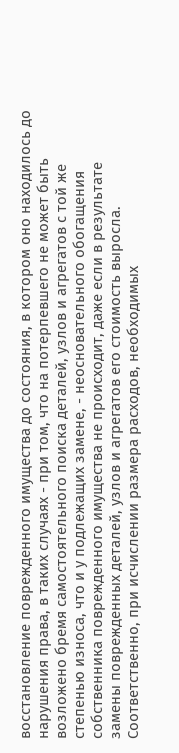восстановление поврежденного имущества до состояния, в котором оно находилось до нарушения права, в таких случаях - при том, что на потерпевшего не может быть возложено бремя самостоятельного поиска деталей, узлов и агрегатов с той же степенью износа, что и у подлежащих замене, - неосновательного обогащения собственника поврежденного имущества не происходит, даже если в результате замены поврежденных деталей, узлов и агрегатов его стоимость выросла. Соответственно, при исчислении размера расходов, необходимых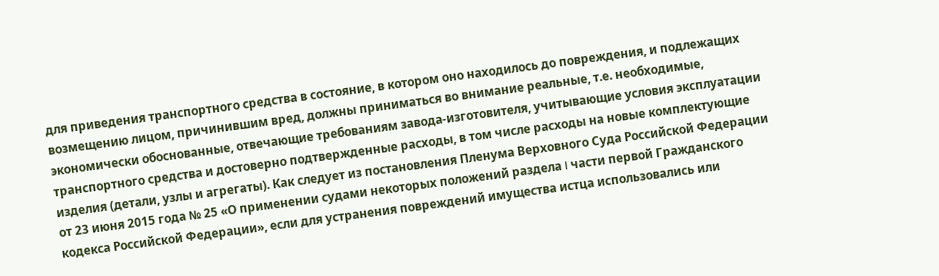для приведения транспортного средства в состояние, в котором оно находилось до повреждения, и подлежащих возмещению лицом, причинившим вред, должны приниматься во внимание реальные, т.е. необходимые, экономически обоснованные, отвечающие требованиям завода-изготовителя, учитывающие условия эксплуатации транспортного средства и достоверно подтвержденные расходы, в том числе расходы на новые комплектующие изделия (детали, узлы и агрегаты). Как следует из постановления Пленума Верховного Суда Российской Федерации от 23 июня 2015 года № 25 «О применении судами некоторых положений раздела I части первой Гражданского кодекса Российской Федерации», если для устранения повреждений имущества истца использовались или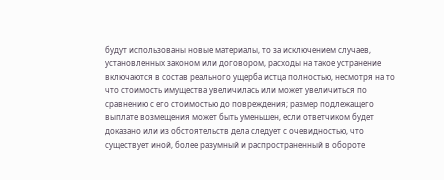будут использованы новые материалы, то за исключением случаев, установленных законом или договором, расходы на такое устранение включаются в состав реального ущерба истца полностью, несмотря на то что стоимость имущества увеличилась или может увеличиться по сравнению с его стоимостью до повреждения; размер подлежащего выплате возмещения может быть уменьшен, если ответчиком будет доказано или из обстоятельств дела следует с очевидностью, что существует иной, более разумный и распространенный в обороте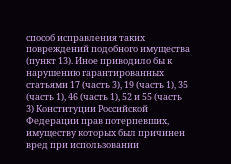способ исправления таких повреждений подобного имущества (пункт 13). Иное приводило бы к нарушению гарантированных статьями 17 (часть 3), 19 (часть 1), 35 (часть 1), 46 (часть 1), 52 и 55 (часть 3) Конституции Российской Федерации прав потерпевших, имуществу которых был причинен вред при использовании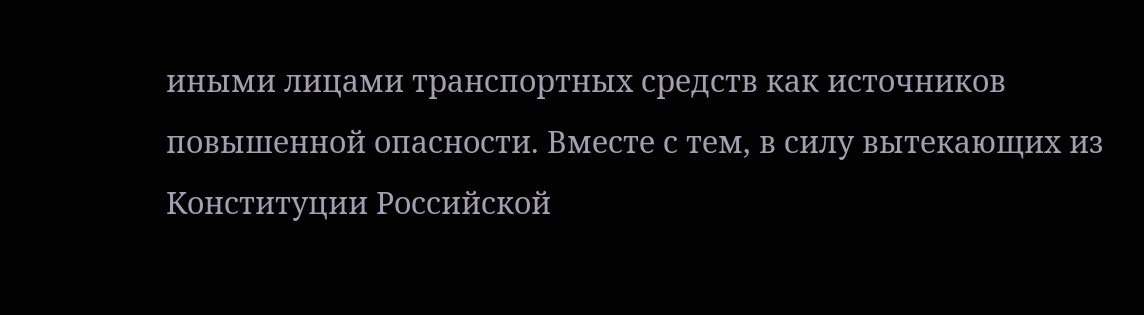иными лицами транспортных средств как источников повышенной опасности. Вместе с тем, в силу вытекающих из Конституции Российской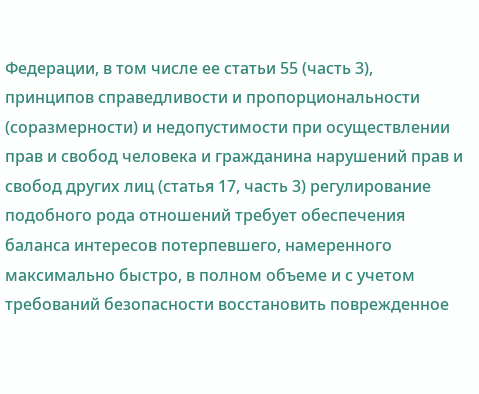Федерации, в том числе ее статьи 55 (часть 3), принципов справедливости и пропорциональности (соразмерности) и недопустимости при осуществлении прав и свобод человека и гражданина нарушений прав и свобод других лиц (статья 17, часть 3) регулирование подобного рода отношений требует обеспечения баланса интересов потерпевшего, намеренного максимально быстро, в полном объеме и с учетом требований безопасности восстановить поврежденное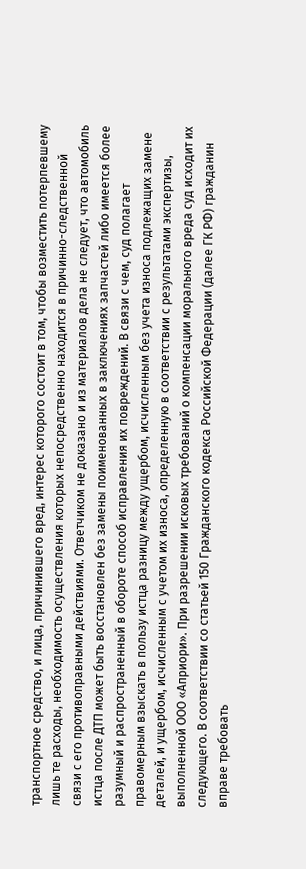транспортное средство, и лица, причинившего вред, интерес которого состоит в том, чтобы возместить потерпевшему лишь те расходы, необходимость осуществления которых непосредственно находится в причинно-следственной связи с его противоправными действиями. Ответчиком не доказано и из материалов дела не следует, что автомобиль истца после ДТП может быть восстановлен без замены поименованных в заключениях запчастей либо имеется более разумный и распространенный в обороте способ исправления их повреждений. В связи с чем, суд полагает правомерным взыскать в пользу истца разницу между ущербом, исчисленным без учета износа подлежащих замене деталей, и ущербом, исчисленным с учетом их износа, определенную в соответствии с результатами экспертизы, выполненной ООО «Априори». При разрешении исковых требований о компенсации морального вреда суд исходит их следующего. В соответствии со статьей 150 Гражданского кодекса Российской Федерации (далее ГК РФ) гражданин вправе требовать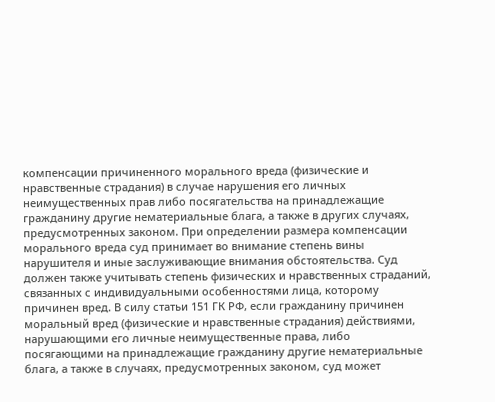компенсации причиненного морального вреда (физические и нравственные страдания) в случае нарушения его личных неимущественных прав либо посягательства на принадлежащие гражданину другие нематериальные блага, а также в других случаях, предусмотренных законом. При определении размера компенсации морального вреда суд принимает во внимание степень вины нарушителя и иные заслуживающие внимания обстоятельства. Суд должен также учитывать степень физических и нравственных страданий, связанных с индивидуальными особенностями лица, которому причинен вред. В силу статьи 151 ГК РФ, если гражданину причинен моральный вред (физические и нравственные страдания) действиями, нарушающими его личные неимущественные права, либо посягающими на принадлежащие гражданину другие нематериальные блага, а также в случаях, предусмотренных законом, суд может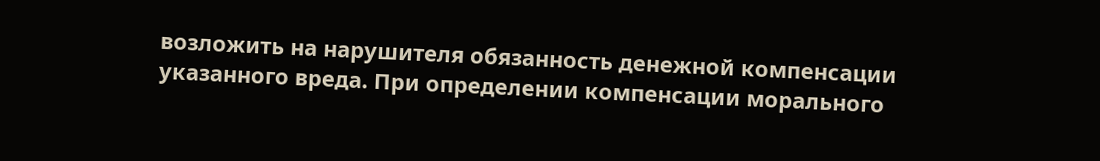возложить на нарушителя обязанность денежной компенсации указанного вреда. При определении компенсации морального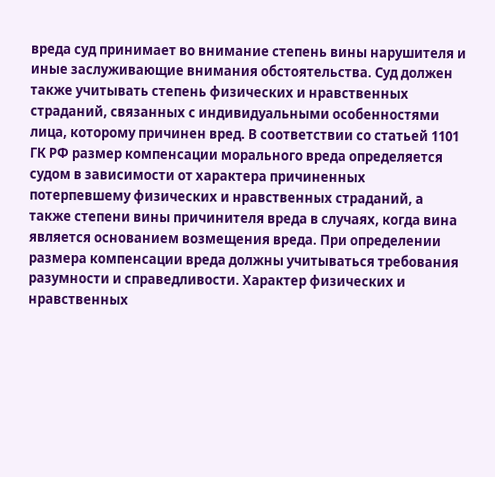вреда суд принимает во внимание степень вины нарушителя и иные заслуживающие внимания обстоятельства. Суд должен также учитывать степень физических и нравственных страданий, связанных с индивидуальными особенностями лица, которому причинен вред. В соответствии со статьей 1101 ГК РФ размер компенсации морального вреда определяется судом в зависимости от характера причиненных потерпевшему физических и нравственных страданий, а также степени вины причинителя вреда в случаях, когда вина является основанием возмещения вреда. При определении размера компенсации вреда должны учитываться требования разумности и справедливости. Характер физических и нравственных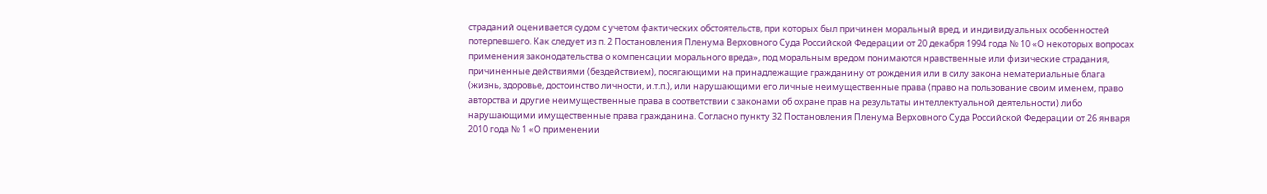страданий оценивается судом с учетом фактических обстоятельств, при которых был причинен моральный вред, и индивидуальных особенностей потерпевшего. Как следует из п. 2 Постановления Пленума Верховного Суда Российской Федерации от 20 декабря 1994 года № 10 «О некоторых вопросах применения законодательства о компенсации морального вреда», под моральным вредом понимаются нравственные или физические страдания, причиненные действиями (бездействием), посягающими на принадлежащие гражданину от рождения или в силу закона нематериальные блага (жизнь, здоровье, достоинство личности, и.т.п.), или нарушающими его личные неимущественные права (право на пользование своим именем, право авторства и другие неимущественные права в соответствии с законами об охране прав на результаты интеллектуальной деятельности) либо нарушающими имущественные права гражданина. Согласно пункту 32 Постановления Пленума Верховного Суда Российской Федерации от 26 января 2010 года № 1 «О применении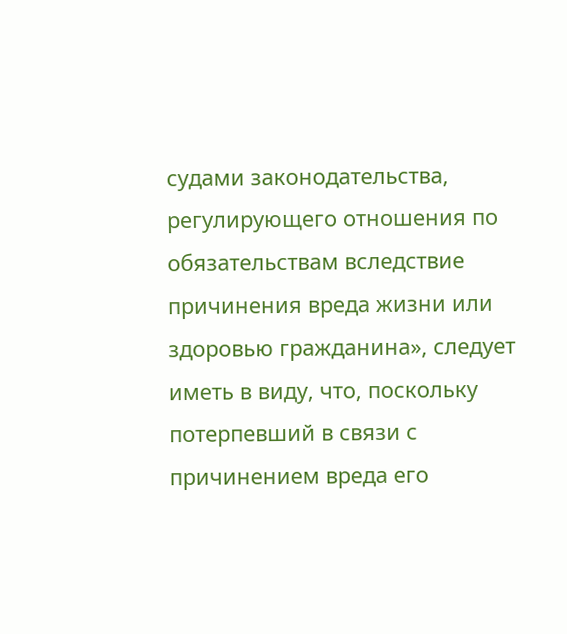судами законодательства, регулирующего отношения по обязательствам вследствие причинения вреда жизни или здоровью гражданина», следует иметь в виду, что, поскольку потерпевший в связи с причинением вреда его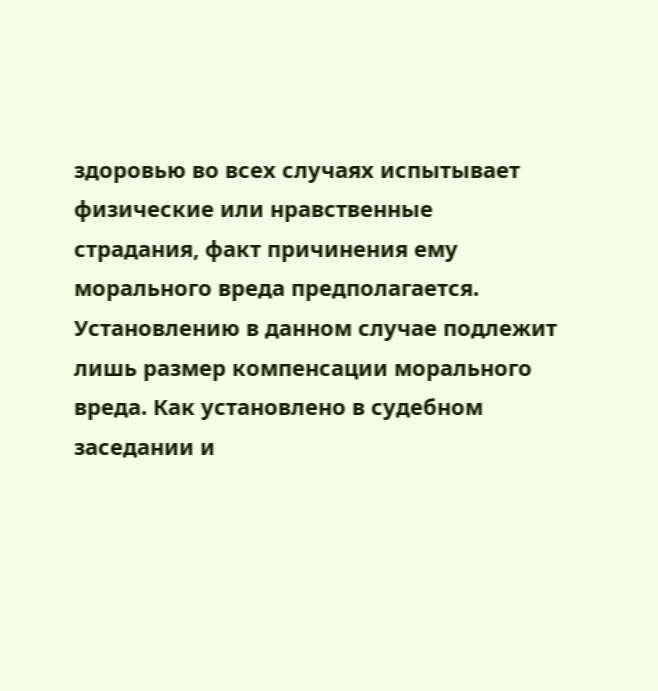здоровью во всех случаях испытывает физические или нравственные страдания, факт причинения ему морального вреда предполагается. Установлению в данном случае подлежит лишь размер компенсации морального вреда. Как установлено в судебном заседании и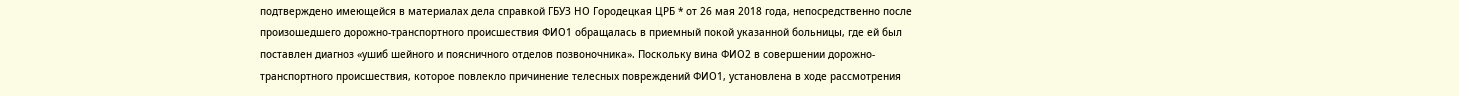подтверждено имеющейся в материалах дела справкой ГБУЗ НО Городецкая ЦРБ * от 26 мая 2018 года, непосредственно после произошедшего дорожно-транспортного происшествия ФИО1 обращалась в приемный покой указанной больницы, где ей был поставлен диагноз «ушиб шейного и поясничного отделов позвоночника». Поскольку вина ФИО2 в совершении дорожно-транспортного происшествия, которое повлекло причинение телесных повреждений ФИО1, установлена в ходе рассмотрения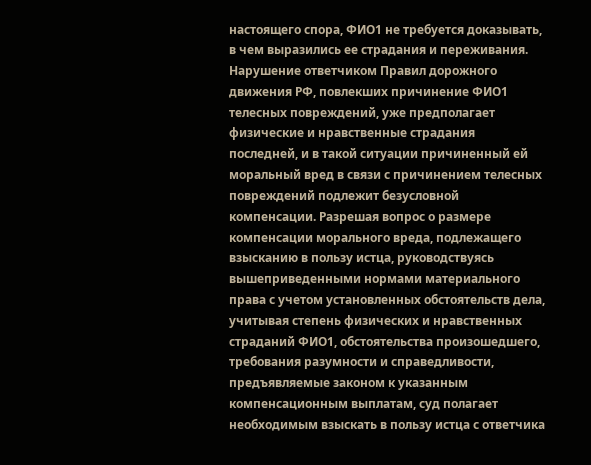настоящего спора, ФИО1 не требуется доказывать, в чем выразились ее страдания и переживания. Нарушение ответчиком Правил дорожного движения РФ, повлекших причинение ФИО1 телесных повреждений, уже предполагает физические и нравственные страдания последней, и в такой ситуации причиненный ей моральный вред в связи с причинением телесных повреждений подлежит безусловной компенсации. Разрешая вопрос о размере компенсации морального вреда, подлежащего взысканию в пользу истца, руководствуясь вышеприведенными нормами материального права с учетом установленных обстоятельств дела, учитывая степень физических и нравственных страданий ФИО1, обстоятельства произошедшего, требования разумности и справедливости, предъявляемые законом к указанным компенсационным выплатам, суд полагает необходимым взыскать в пользу истца с ответчика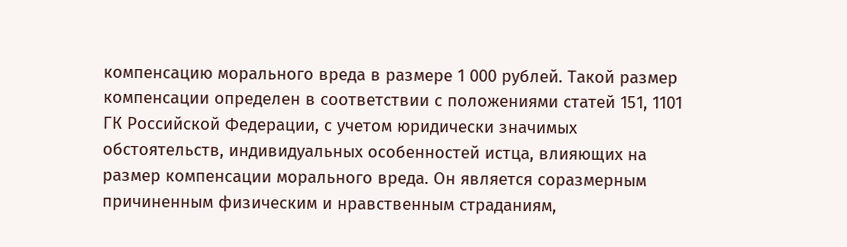компенсацию морального вреда в размере 1 000 рублей. Такой размер компенсации определен в соответствии с положениями статей 151, 1101 ГК Российской Федерации, с учетом юридически значимых обстоятельств, индивидуальных особенностей истца, влияющих на размер компенсации морального вреда. Он является соразмерным причиненным физическим и нравственным страданиям,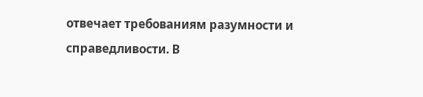отвечает требованиям разумности и справедливости. В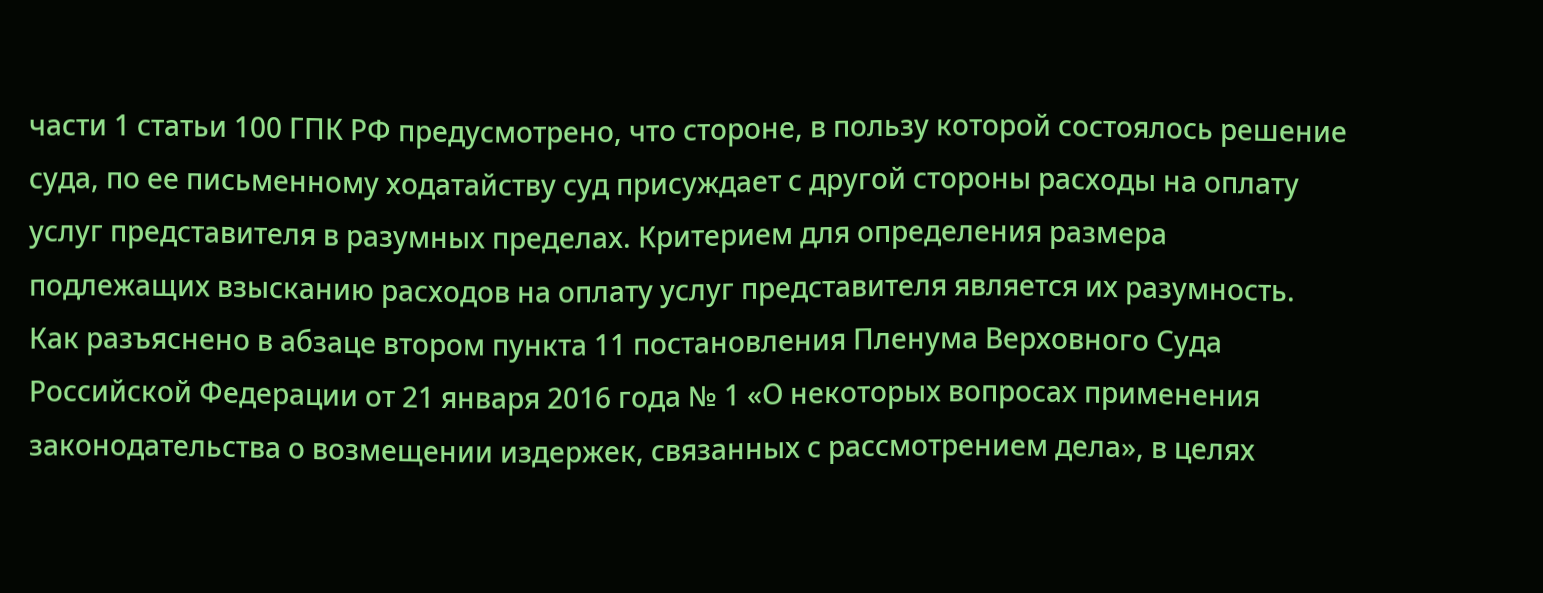части 1 статьи 100 ГПК РФ предусмотрено, что стороне, в пользу которой состоялось решение суда, по ее письменному ходатайству суд присуждает с другой стороны расходы на оплату услуг представителя в разумных пределах. Критерием для определения размера подлежащих взысканию расходов на оплату услуг представителя является их разумность. Как разъяснено в абзаце втором пункта 11 постановления Пленума Верховного Суда Российской Федерации от 21 января 2016 года № 1 «О некоторых вопросах применения законодательства о возмещении издержек, связанных с рассмотрением дела», в целях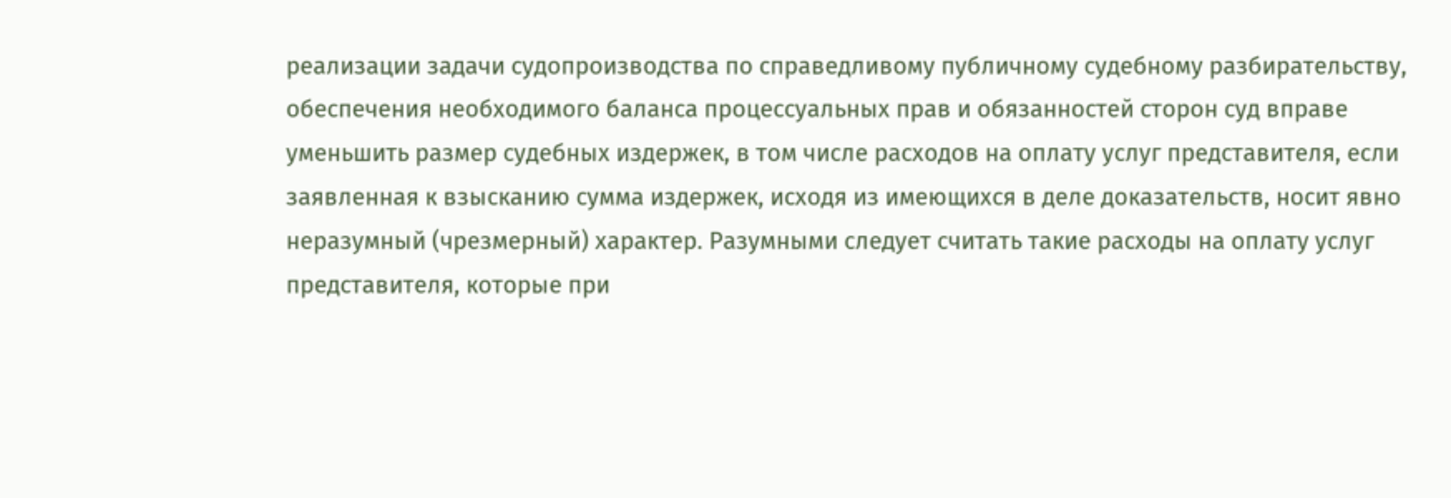реализации задачи судопроизводства по справедливому публичному судебному разбирательству, обеспечения необходимого баланса процессуальных прав и обязанностей сторон суд вправе уменьшить размер судебных издержек, в том числе расходов на оплату услуг представителя, если заявленная к взысканию сумма издержек, исходя из имеющихся в деле доказательств, носит явно неразумный (чрезмерный) характер. Разумными следует считать такие расходы на оплату услуг представителя, которые при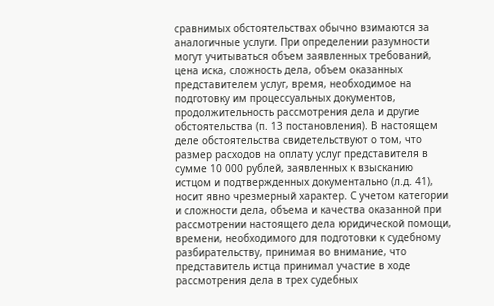сравнимых обстоятельствах обычно взимаются за аналогичные услуги. При определении разумности могут учитываться объем заявленных требований, цена иска, сложность дела, объем оказанных представителем услуг, время, необходимое на подготовку им процессуальных документов, продолжительность рассмотрения дела и другие обстоятельства (п. 13 постановления). В настоящем деле обстоятельства свидетельствуют о том, что размер расходов на оплату услуг представителя в сумме 10 000 рублей, заявленных к взысканию истцом и подтвержденных документально (л.д. 41), носит явно чрезмерный характер. С учетом категории и сложности дела, объема и качества оказанной при рассмотрении настоящего дела юридической помощи, времени, необходимого для подготовки к судебному разбирательству, принимая во внимание, что представитель истца принимал участие в ходе рассмотрения дела в трех судебных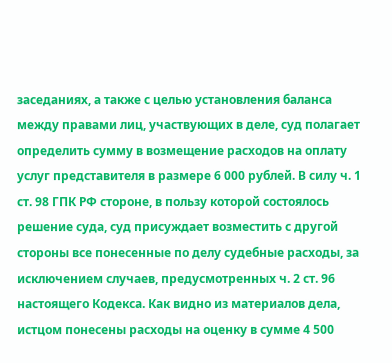заседаниях, а также с целью установления баланса между правами лиц, участвующих в деле, суд полагает определить сумму в возмещение расходов на оплату услуг представителя в размере 6 000 рублей. В силу ч. 1 ст. 98 ГПК РФ стороне, в пользу которой состоялось решение суда, суд присуждает возместить с другой стороны все понесенные по делу судебные расходы, за исключением случаев, предусмотренных ч. 2 ст. 96 настоящего Кодекса. Как видно из материалов дела, истцом понесены расходы на оценку в сумме 4 500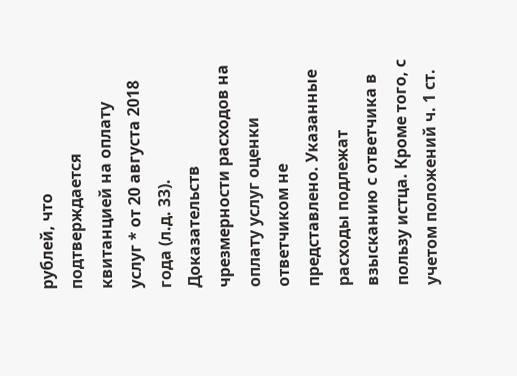рублей, что подтверждается квитанцией на оплату услуг * от 20 августа 2018 года (л.д. 33). Доказательств чрезмерности расходов на оплату услуг оценки ответчиком не представлено. Указанные расходы подлежат взысканию с ответчика в пользу истца. Кроме того, с учетом положений ч. 1 ст.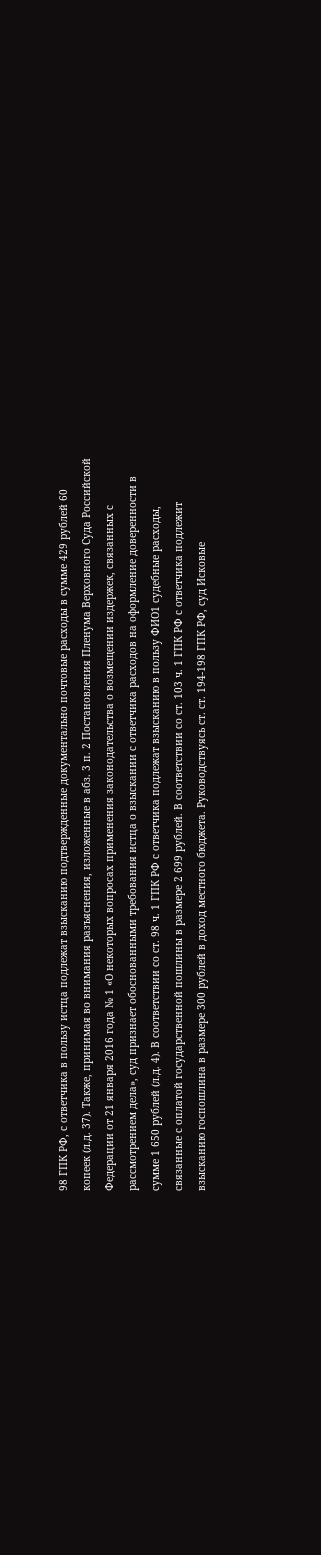98 ГПК РФ, с ответчика в пользу истца подлежат взысканию подтвержденные документально почтовые расходы в сумме 429 рублей 60 копеек (л.д. 37). Также, принимая во внимания разъяснения, изложенные в абз. 3 п. 2 Постановления Пленума Верховного Суда Российской Федерации от 21 января 2016 года № 1 «О некоторых вопросах применения законодательства о возмещении издержек, связанных с рассмотрением дела», суд признает обоснованными требования истца о взыскании с ответчика расходов на оформление доверенности в сумме 1 650 рублей (л.д. 4). В соответствии со ст. 98 ч. 1 ГПК РФ с ответчика подлежат взысканию в пользу ФИО1 судебные расходы, связанные с оплатой государственной пошлины в размере 2 699 рублей. В соответствии со ст. 103 ч. 1 ГПК РФ с ответчика подлежит взысканию госпошлина в размере 300 рублей в доход местного бюджета. Руководствуясь ст. ст. 194-198 ГПК РФ, суд Исковые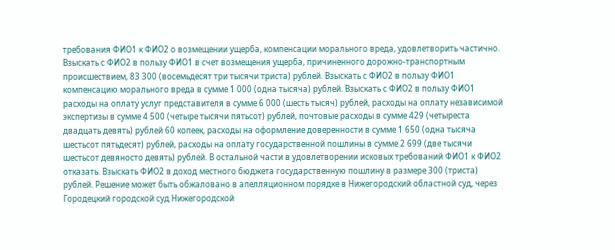требования ФИО1 к ФИО2 о возмещении ущерба, компенсации морального вреда, удовлетворить частично. Взыскать с ФИО2 в пользу ФИО1 в счет возмещения ущерба, причиненного дорожно-транспортным происшествием, 83 300 (восемьдесят три тысячи триста) рублей. Взыскать с ФИО2 в пользу ФИО1 компенсацию морального вреда в сумме 1 000 (одна тысяча) рублей. Взыскать с ФИО2 в пользу ФИО1 расходы на оплату услуг представителя в сумме 6 000 (шесть тысяч) рублей, расходы на оплату независимой экспертизы в сумме 4 500 (четыре тысячи пятьсот) рублей, почтовые расходы в сумме 429 (четыреста двадцать девять) рублей 60 копеек, расходы на оформление доверенности в сумме 1 650 (одна тысяча шестьсот пятьдесят) рублей, расходы на оплату государственной пошлины в сумме 2 699 (две тысячи шестьсот девяносто девять) рублей. В остальной части в удовлетворении исковых требований ФИО1 к ФИО2 отказать. Взыскать ФИО2 в доход местного бюджета государственную пошлину в размере 300 (триста) рублей. Решение может быть обжаловано в апелляционном порядке в Нижегородский областной суд, через Городецкий городской суд Нижегородской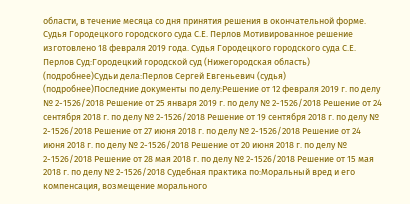области, в течение месяца со дня принятия решения в окончательной форме. Судья Городецкого городского суда С.Е. Перлов Мотивированное решение изготовлено 18 февраля 2019 года. Судья Городецкого городского суда С.Е. Перлов Суд:Городецкий городской суд (Нижегородская область) (подробнее)Судьи дела:Перлов Сергей Евгеньевич (судья) (подробнее)Последние документы по делу:Решение от 12 февраля 2019 г. по делу № 2-1526/2018 Решение от 25 января 2019 г. по делу № 2-1526/2018 Решение от 24 сентября 2018 г. по делу № 2-1526/2018 Решение от 19 сентября 2018 г. по делу № 2-1526/2018 Решение от 27 июня 2018 г. по делу № 2-1526/2018 Решение от 24 июня 2018 г. по делу № 2-1526/2018 Решение от 20 июня 2018 г. по делу № 2-1526/2018 Решение от 28 мая 2018 г. по делу № 2-1526/2018 Решение от 15 мая 2018 г. по делу № 2-1526/2018 Судебная практика по:Моральный вред и его компенсация, возмещение морального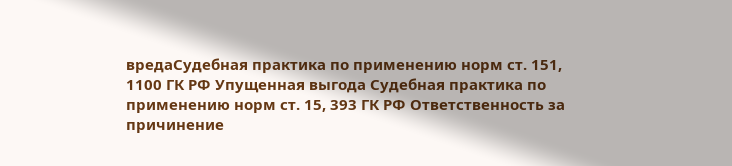вредаСудебная практика по применению норм ст. 151, 1100 ГК РФ Упущенная выгода Судебная практика по применению норм ст. 15, 393 ГК РФ Ответственность за причинение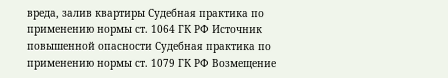вреда, залив квартиры Судебная практика по применению нормы ст. 1064 ГК РФ Источник повышенной опасности Судебная практика по применению нормы ст. 1079 ГК РФ Возмещение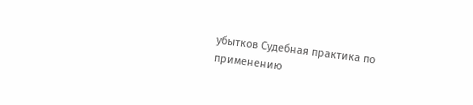убытков Судебная практика по применению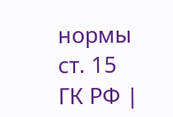нормы ст. 15 ГК РФ |